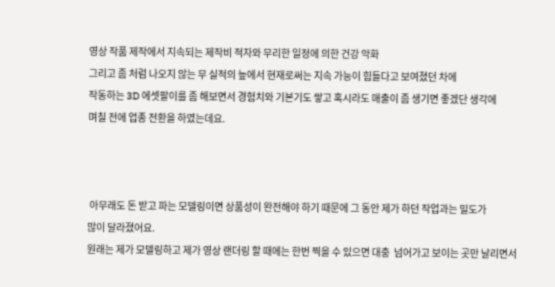영상 작품 제작에서 지속되는 제작비 적자와 무리한 일정에 의한 건강 악화
그리고 좀 처럼 나오지 않는 무 실적의 늪에서 현재로써는 지속 가능이 힘들다고 보여졌던 차에
작동하는 3D 에셋팔이를 좀 해보면서 경험치와 기본기도 쌓고 혹시라도 매출이 좀 생기면 좋겠단 생각에
며칠 전에 업종 전환을 하였는데요.



 아무래도 돈 받고 파는 모델링이면 상품성이 완전해야 하기 때문에 그 동안 제가 하던 작업과는 밀도가
많이 달라졌어요.
원래는 제가 모델링하고 제가 영상 랜더링 할 때에는 한번 찍을 수 있으면 대충  넘어가고 보이는 곳만 날리면서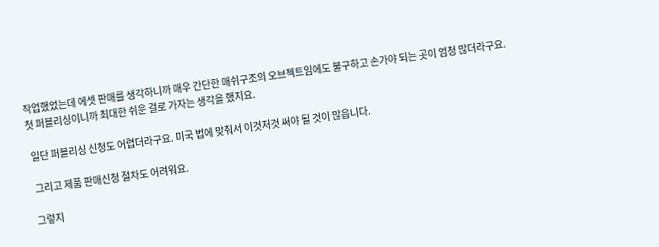작업했었는데 에셋 판매를 생각하니까 매우 간단한 매쉬구조의 오브젝트임에도 불구하고 손가야 되는 곳이 엄청 많더라구요.
첫 퍼블리싱이니까 최대한 쉬운 걸로 가자는 생각을 했지요.

 일단 퍼블리싱 신청도 어렵더라구요. 미국 법에 맞춰서 이것저것 써야 될 것이 많읍니다.

 그리고 제품 판매신청 절차도 어려워요.

그렇지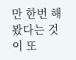만 한번 해봤다는 것이 또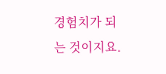경험치가 되는 것이지요.